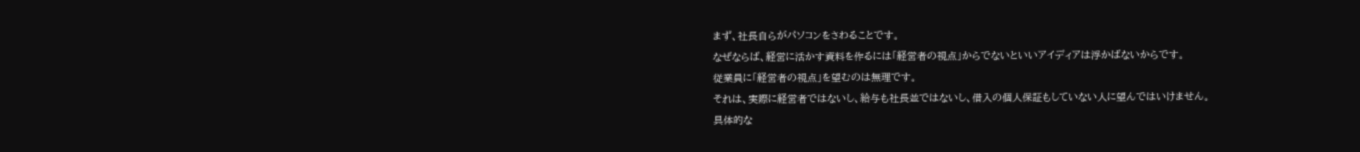まず、社長自らがパソコンをさわることです。
なぜならば、経営に活かす資料を作るには「経営者の視点」からでないといいアイディアは浮かばないからです。
従業員に「経営者の視点」を望むのは無理です。
それは、実際に経営者ではないし、給与も社長並ではないし、借入の個人保証もしていない人に望んではいけません。
具体的な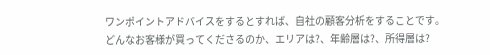ワンポイントアドバイスをするとすれば、自社の顧客分析をすることです。
どんなお客様が買ってくださるのか、エリアは?、年齢層は?、所得層は?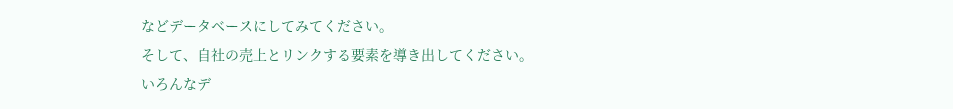などデータベースにしてみてください。
そして、自社の売上とリンクする要素を導き出してください。
いろんなデ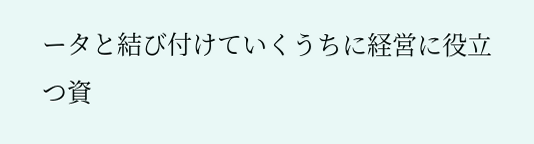ータと結び付けていくうちに経営に役立つ資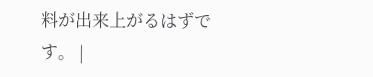料が出来上がるはずです。 |